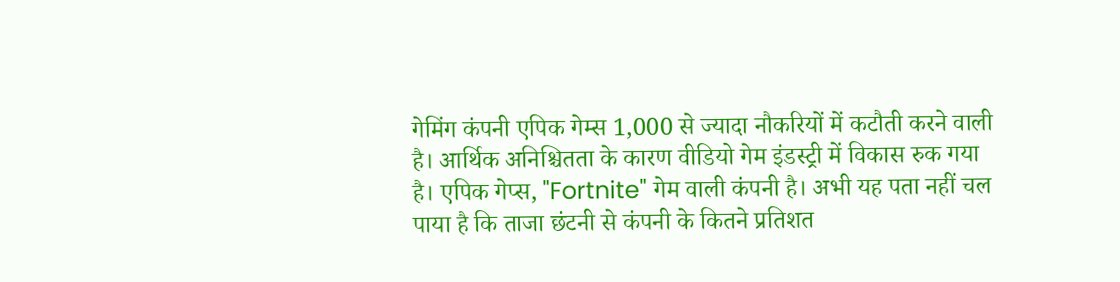गेमिंग कंपनी एपिक गेम्स 1,000 से ज्यादा नौकरियों में कटौती करने वाली है। आर्थिक अनिश्चितता के कारण वीडियो गेम इंडस्ट्री में विकास रुक गया है। एपिक गेप्स, "Fortnite" गेम वाली कंपनी है। अभी यह पता नहीं चल पाया है कि ताजा छंटनी से कंपनी के कितने प्रतिशत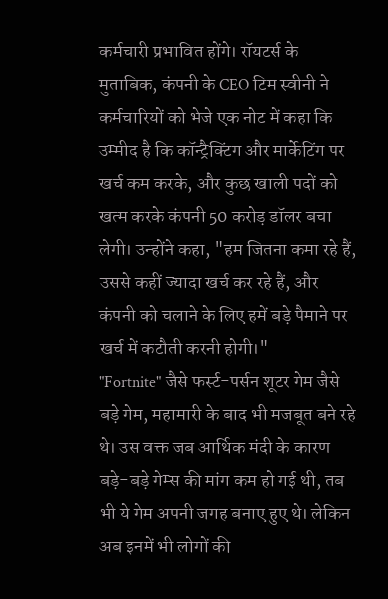कर्मचारी प्रभावित होंगे। रॉयटर्स के मुताबिक, कंपनी के CEO टिम स्वीनी ने कर्मचारियों को भेजे एक नोट में कहा कि उम्मीद है कि कॉन्ट्रैक्टिंग और मार्केटिंग पर खर्च कम करके, और कुछ खाली पदों को खत्म करके कंपनी 50 करोड़ डॉलर बचा लेगी। उन्होंने कहा, "हम जितना कमा रहे हैं, उससे कहीं ज्यादा खर्च कर रहे हैं, और कंपनी को चलाने के लिए हमें बड़े पैमाने पर खर्च में कटौती करनी होगी।"
"Fortnite" जैसे फर्स्ट-पर्सन शूटर गेम जैसे बड़े गेम, महामारी के बाद भी मजबूत बने रहे थे। उस वक्त जब आर्थिक मंदी के कारण बड़े-बड़े गेम्स की मांग कम हो गई थी, तब भी ये गेम अपनी जगह बनाए हुए थे। लेकिन अब इनमें भी लोगों की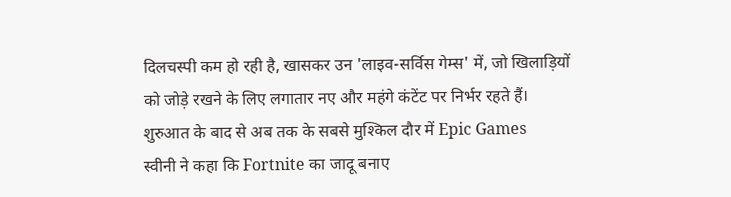दिलचस्पी कम हो रही है, खासकर उन 'लाइव-सर्विस गेम्स' में, जो खिलाड़ियों को जोड़े रखने के लिए लगातार नए और महंगे कंटेंट पर निर्भर रहते हैं।
शुरुआत के बाद से अब तक के सबसे मुश्किल दौर में Epic Games
स्वीनी ने कहा कि Fortnite का जादू बनाए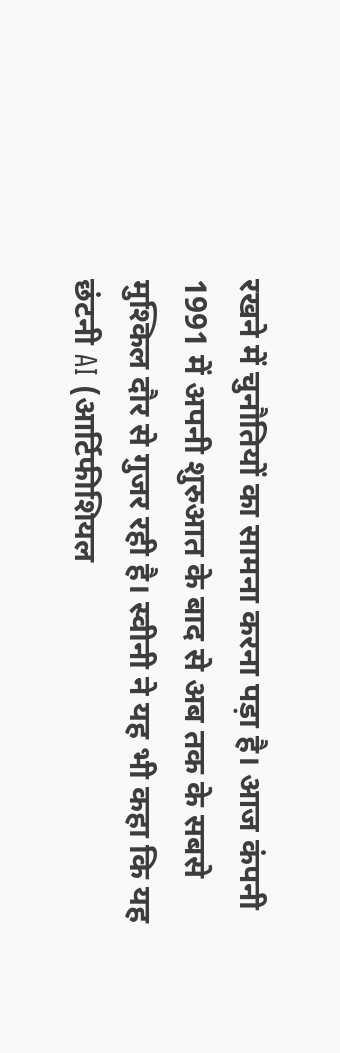रखने में चुनौतियों का सामना करना पड़ा है। आज कंपनी 1991 में अपनी शुरुआत के बाद से अब तक के सबसे मुश्किल दौर से गुजर रही है। स्वीनी ने यह भी कहा कि यह छंटनी AI (आर्टिफीशियल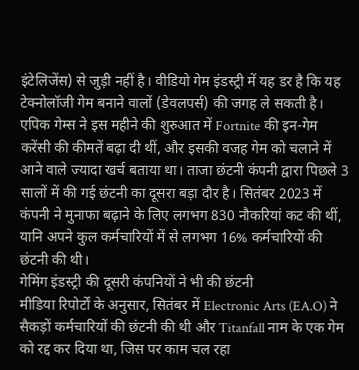इंटेलिजेंस) से जुड़ी नहीं है। वीडियो गेम इंडस्ट्री में यह डर है कि यह टेक्नोलॉजी गेम बनाने वालों (डेवलपर्स) की जगह ले सकती है।
एपिक गेम्स ने इस महीने की शुरुआत में Fortnite की इन-गेम करेंसी की कीमतें बढ़ा दी थीं, और इसकी वजह गेम को चलाने में आने वाले ज्यादा खर्च बताया था। ताजा छंटनी कंपनी द्वारा पिछले 3 सालों में की गई छंटनी का दूसरा बड़ा दौर है। सितंबर 2023 में कंपनी ने मुनाफा बढ़ाने के लिए लगभग 830 नौकरियां कट की थीं, यानि अपने कुल कर्मचारियों में से लगभग 16% कर्मचारियों की छंटनी की थी।
गेमिंग इंडस्ट्री की दूसरी कंपनियों ने भी की छंटनी
मीडिया रिपोर्टों के अनुसार, सितंबर में Electronic Arts (EA.O) ने सैकड़ों कर्मचारियों की छंटनी की थी और Titanfall नाम के एक गेम को रद्द कर दिया था, जिस पर काम चल रहा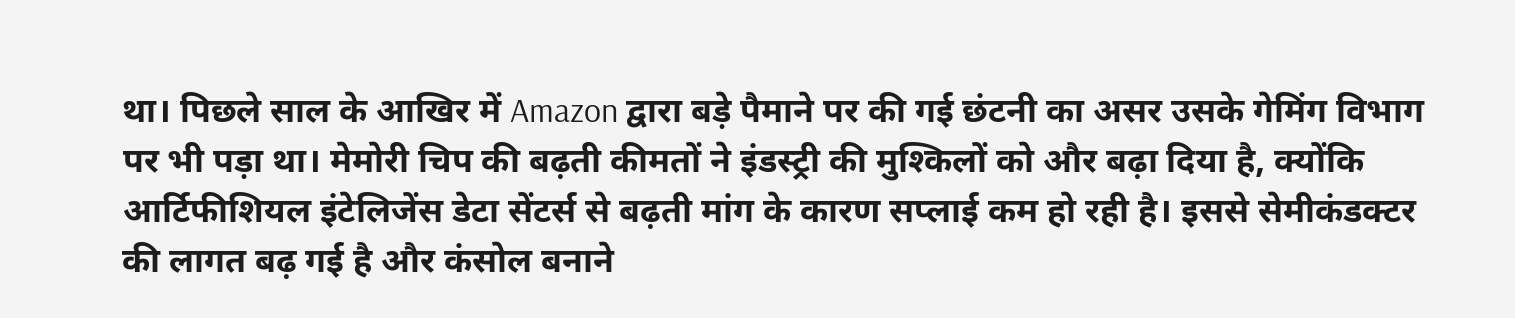था। पिछले साल के आखिर में Amazon द्वारा बड़े पैमाने पर की गई छंटनी का असर उसके गेमिंग विभाग पर भी पड़ा था। मेमोरी चिप की बढ़ती कीमतों ने इंडस्ट्री की मुश्किलों को और बढ़ा दिया है, क्योंकि आर्टिफीशियल इंटेलिजेंस डेटा सेंटर्स से बढ़ती मांग के कारण सप्लाई कम हो रही है। इससे सेमीकंडक्टर की लागत बढ़ गई है और कंसोल बनाने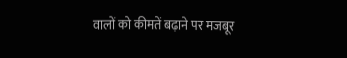वालों को कीमतें बढ़ाने पर मजबूर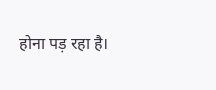होना पड़ रहा है।